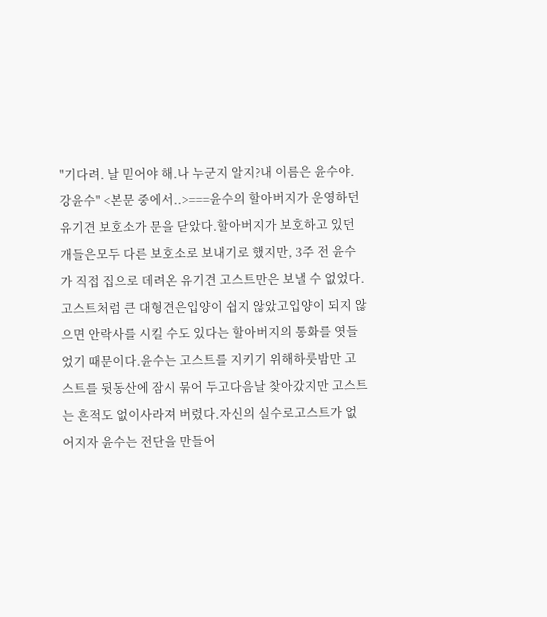"기다려. 날 믿어야 해.나 누군지 알지?내 이름은 윤수야. 강윤수" <본문 중에서..>===윤수의 할아버지가 운영하던 유기견 보호소가 문을 닫았다.할아버지가 보호하고 있던 개들은모두 다른 보호소로 보내기로 했지만, 3주 전 윤수가 직접 집으로 데려온 유기견 고스트만은 보낼 수 없었다.고스트처럼 큰 대형견은입양이 쉽지 않았고입양이 되지 않으면 안락사를 시킬 수도 있다는 할아버지의 통화를 엿들었기 때문이다.윤수는 고스트를 지키기 위해하룻밤만 고스트를 뒷동산에 잠시 묶어 두고다음날 찾아갔지만 고스트는 흔적도 없이사라져 버렸다.자신의 실수로고스트가 없어지자 윤수는 전단을 만들어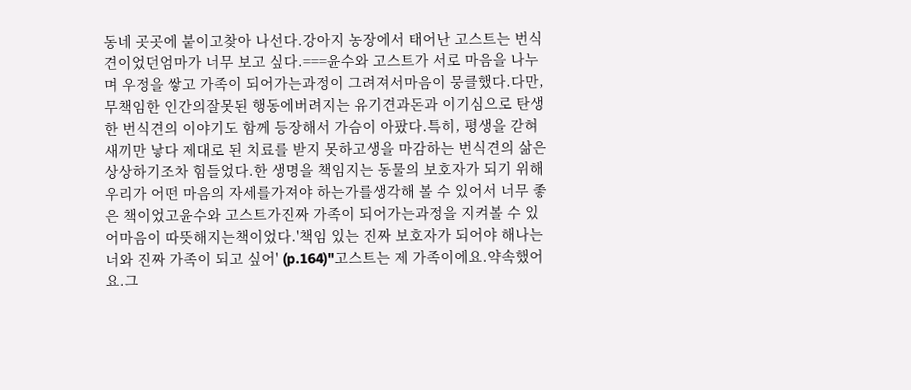동네 곳곳에 붙이고찾아 나선다.강아지 농장에서 태어난 고스트는 번식견이었던엄마가 너무 보고 싶다.===윤수와 고스트가 서로 마음을 나누며 우정을 쌓고 가족이 되어가는과정이 그려져서마음이 뭉클했다.다만, 무책임한 인간의잘못된 행동에버려지는 유기견과돈과 이기심으로 탄생한 번식견의 이야기도 함께 등장해서 가슴이 아팠다.특히, 평생을 갇혀 새끼만 낳다 제대로 된 치료를 받지 못하고생을 마감하는 번식견의 삶은상상하기조차 힘들었다.한 생명을 책임지는 동물의 보호자가 되기 위해우리가 어떤 마음의 자세를가져야 하는가를생각해 볼 수 있어서 너무 좋은 책이었고윤수와 고스트가진짜 가족이 되어가는과정을 지켜볼 수 있어마음이 따뜻해지는책이었다.'책임 있는 진짜 보호자가 되어야 해나는 너와 진짜 가족이 되고 싶어' (p.164)"고스트는 제 가족이에요.약속했어요.그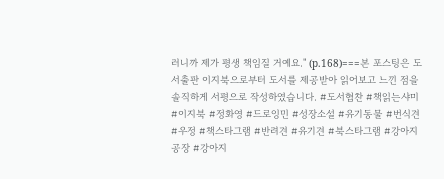러니까 제가 평생 책임질 거예요." (p.168)===본 포스팅은 도서출판 이지북으로부터 도서를 제공받아 읽어보고 느낀 점을 솔직하게 서평으로 작성하였습니다. #도서협찬 #책읽는샤미 #이지북 #정화영 #드로잉민 #성장소설 #유기동물 #번식견 #우정 #책스타그램 #반려견 #유기견 #북스타그램 #강아지공장 #강아지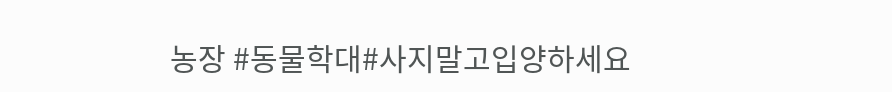농장 #동물학대#사지말고입양하세요